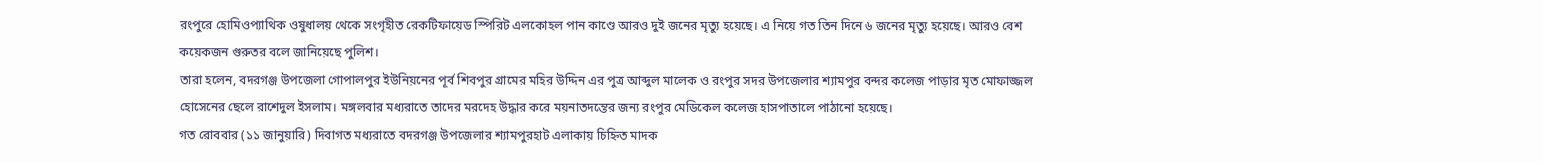রংপুরে হোমিওপ্যাথিক ওষুধালয় থেকে সংগৃহীত রেকটিফায়েড স্পিরিট এলকোহল পান কাণ্ডে আরও দুই জনের মৃত্যু হয়েছে। এ নিয়ে গত তিন দিনে ৬ জনের মৃত্যু হয়েছে। আরও বেশ কয়েকজন গুরুতর বলে জানিয়েছে পুলিশ।
তারা হলেন, বদরগঞ্জ উপজেলা গোপালপুর ইউনিয়নের পূর্ব শিবপুর গ্রামের মহির উদ্দিন এর পুত্র আব্দুল মালেক ও রংপুর সদর উপজেলার শ্যামপুর বন্দর কলেজ পাড়ার মৃত মোফাজ্জল হোসেনের ছেলে রাশেদুল ইসলাম। মঙ্গলবার মধ্যরাতে তাদের মরদেহ উদ্ধার করে ময়নাতদন্তের জন্য রংপুর মেডিকেল কলেজ হাসপাতালে পাঠানো হয়েছে।
গত রোববার (১১ জানুয়ারি) দিবাগত মধ্যরাতে বদরগঞ্জ উপজেলার শ্যামপুরহাট এলাকায় চিহ্নিত মাদক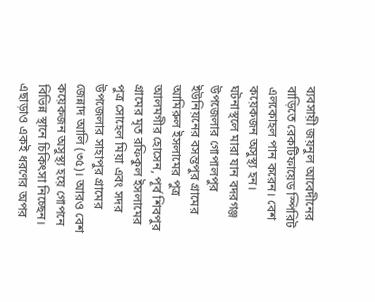ব্যবসায়ী জয়নুল আবেদীনের বাড়িতে রেকটিফায়েড স্পিরিট এলকোহল পান করেন। বেশ কয়েকজন অসুস্থ্য হন। ঘটনাস্থলে মারা যান বদরগঞ্জ উপজেলার গোপালপুর ইউনিয়নের বসন্তপুর গ্রামের আমিরুল ইসলামের পুত্র আলমগীর হোসেন, পূর্ব শিবপুর গ্রামের মৃত রফিকুল ইসলামের পুত্র সোহেল মিয়া এবং সদর উপজেলার সাহাপুর গ্রামের জেন্নাদ আলি (৩৫)। আরও বেশ কয়েকজন অসুস্থ্য হয়ে গোপনে বিভিন্ন স্থানে চিকিৎসা নিচ্ছেন।
এছাড়াও একই ধরণের অপর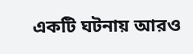একটি ঘটনায় আরও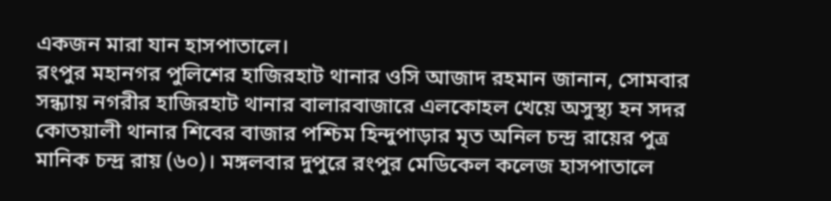একজন মারা যান হাসপাতালে।
রংপুর মহানগর পুলিশের হাজিরহাট থানার ওসি আজাদ রহমান জানান, সোমবার সন্ধ্যায় নগরীর হাজিরহাট থানার বালারবাজারে এলকোহল খেয়ে অসুস্থ্য হন সদর কোতয়ালী থানার শিবের বাজার পশ্চিম হিন্দুপাড়ার মৃত অনিল চন্দ্র রায়ের পুত্র মানিক চন্দ্র রায় (৬০)। মঙ্গলবার দুপুরে রংপুর মেডিকেল কলেজ হাসপাতালে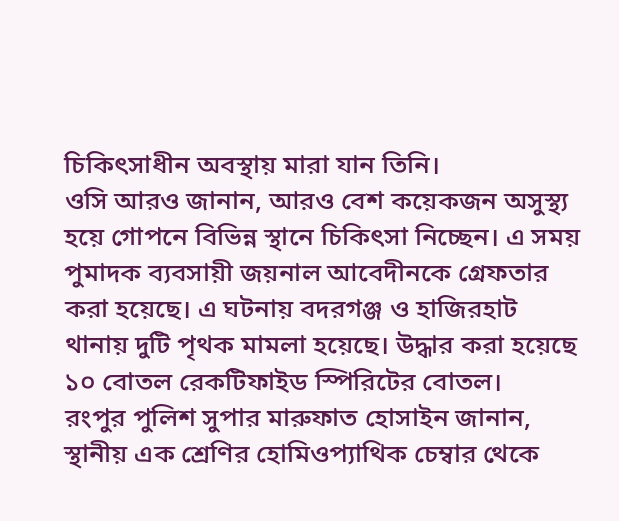চিকিৎসাধীন অবস্থায় মারা যান তিনি।
ওসি আরও জানান, আরও বেশ কয়েকজন অসুস্থ্য হয়ে গোপনে বিভিন্ন স্থানে চিকিৎসা নিচ্ছেন। এ সময় পুমাদক ব্যবসায়ী জয়নাল আবেদীনকে গ্রেফতার করা হয়েছে। এ ঘটনায় বদরগঞ্জ ও হাজিরহাট থানায় দুটি পৃথক মামলা হয়েছে। উদ্ধার করা হয়েছে ১০ বোতল রেকটিফাইড স্পিরিটের বোতল।
রংপুর পুলিশ সুপার মারুফাত হোসাইন জানান, স্থানীয় এক শ্রেণির হোমিওপ্যাথিক চেম্বার থেকে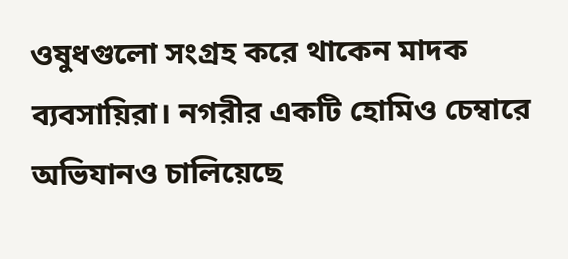ওষুধগুলো সংগ্রহ করে থাকেন মাদক ব্যবসায়িরা। নগরীর একটি হোমিও চেম্বারে অভিযানও চালিয়েছে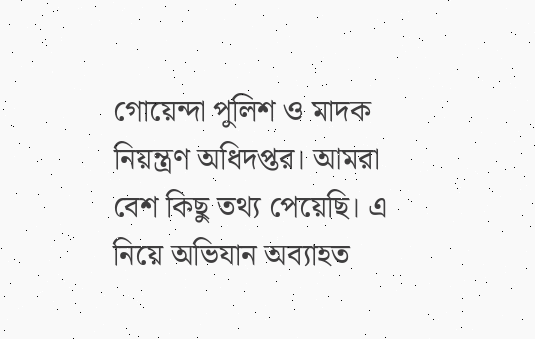গোয়েন্দা পুলিশ ও মাদক নিয়ন্ত্রণ অধিদপ্তর। আমরা বেশ কিছু তথ্য পেয়েছি। এ নিয়ে অভিযান অব্যাহত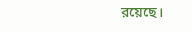রয়েছে।